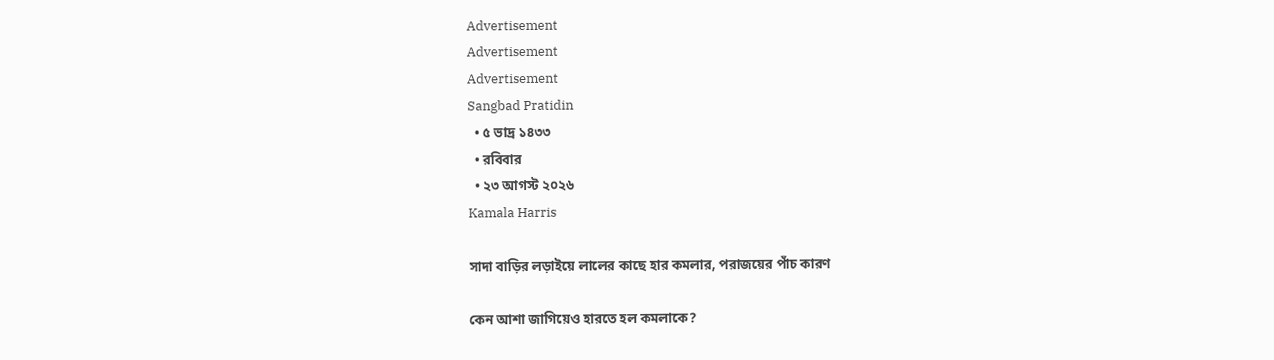Advertisement
Advertisement
Advertisement
Sangbad Pratidin
  • ৫ ভাদ্র ১৪৩৩
  • রবিবার
  • ২৩ আগস্ট ২০২৬
Kamala Harris

সাদা বাড়ির লড়াইয়ে লালের কাছে হার কমলার, পরাজয়ের পাঁচ কারণ

কেন আশা জাগিয়েও হারতে হল কমলাকে?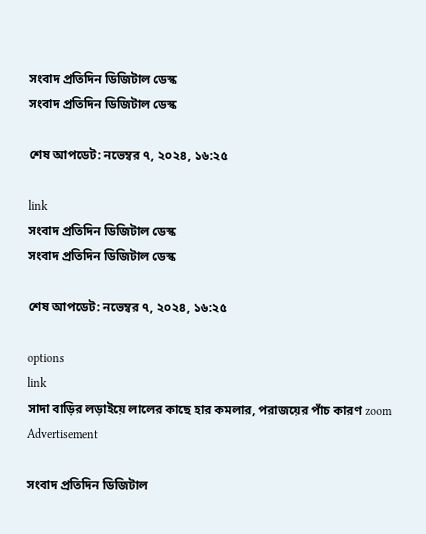সংবাদ প্রতিদিন ডিজিটাল ডেস্ক
সংবাদ প্রতিদিন ডিজিটাল ডেস্ক

শেষ আপডেট: নভেম্বর ৭, ২০২৪, ১৬:২৫

link
সংবাদ প্রতিদিন ডিজিটাল ডেস্ক
সংবাদ প্রতিদিন ডিজিটাল ডেস্ক

শেষ আপডেট: নভেম্বর ৭, ২০২৪, ১৬:২৫

options
link
সাদা বাড়ির লড়াইয়ে লালের কাছে হার কমলার, পরাজয়ের পাঁচ কারণ zoom
Advertisement

সংবাদ প্রতিদিন ডিজিটাল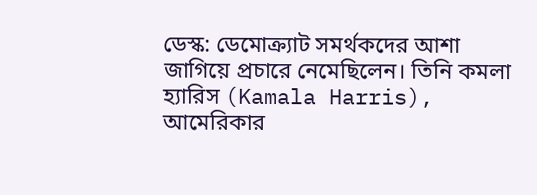ডেস্ক: ডেমোক্র্যাট সমর্থকদের আশা জাগিয়ে প্রচারে নেমেছিলেন। তিনি কমলা হ্যারিস (Kamala Harris), আমেরিকার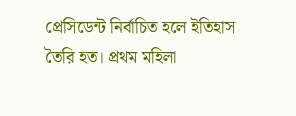প্রেসিডেন্ট নির্বাচিত হলে ইতিহাস তৈরি হত। প্রথম মহিলা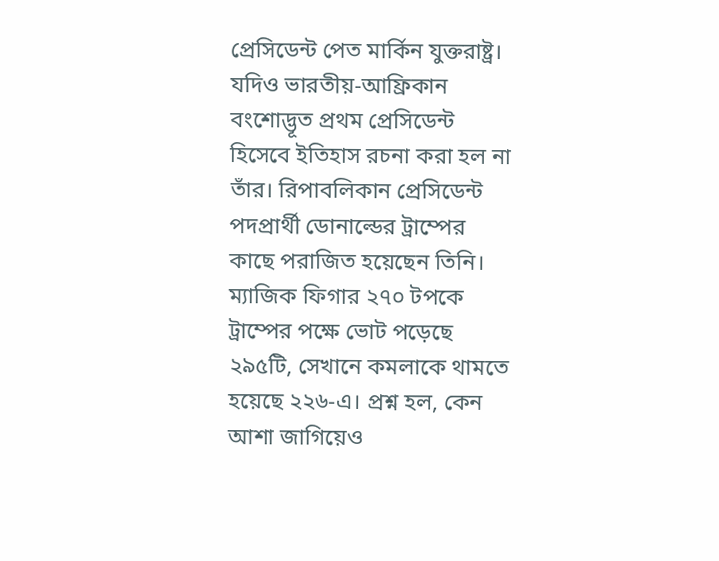প্রেসিডেন্ট পেত মার্কিন যুক্তরাষ্ট্র। যদিও ভারতীয়-আফ্রিকান বংশোদ্ভূত প্রথম প্রেসিডেন্ট হিসেবে ইতিহাস রচনা করা হল না তাঁর। রিপাবলিকান প্রেসিডেন্ট পদপ্রার্থী ডোনাল্ডের ট্রাম্পের কাছে পরাজিত হয়েছেন তিনি। ম্যাজিক ফিগার ২৭০ টপকে ট্রাম্পের পক্ষে ভোট পড়েছে ২৯৫টি, সেখানে কমলাকে থামতে হয়েছে ২২৬-এ। প্রশ্ন হল, কেন আশা জাগিয়েও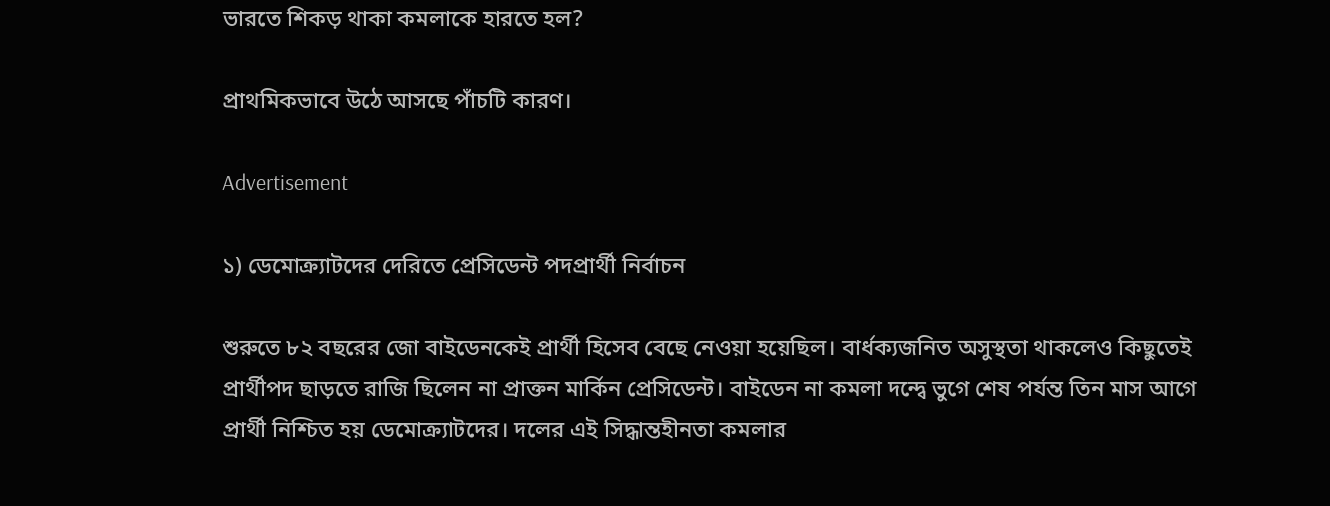ভারতে শিকড় থাকা কমলাকে হারতে হল?

প্রাথমিকভাবে উঠে আসছে পাঁচটি কারণ।

Advertisement

১) ডেমোক্র্যাটদের দেরিতে প্রেসিডেন্ট পদপ্রার্থী নির্বাচন

শুরুতে ৮২ বছরের জো বাইডেনকেই প্রার্থী হিসেব বেছে নেওয়া হয়েছিল। বার্ধক্যজনিত অসুস্থতা থাকলেও কিছুতেই প্রার্থীপদ ছাড়তে রাজি ছিলেন না প্রাক্তন মার্কিন প্রেসিডেন্ট। বাইডেন না কমলা দন্দ্বে ভুগে শেষ পর্যন্ত তিন মাস আগে প্রার্থী নিশ্চিত হয় ডেমোক্র্যাটদের। দলের এই সিদ্ধান্তহীনতা কমলার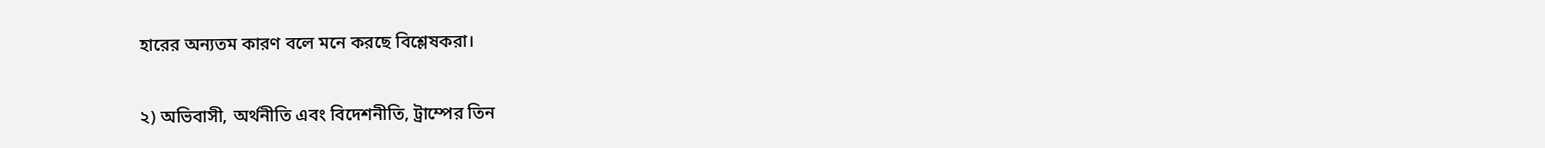হারের অন্যতম কারণ বলে মনে করছে বিশ্লেষকরা।

২) অভিবাসী, অর্থনীতি এবং বিদেশনীতি, ট্রাম্পের তিন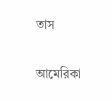তাস

আমেরিকা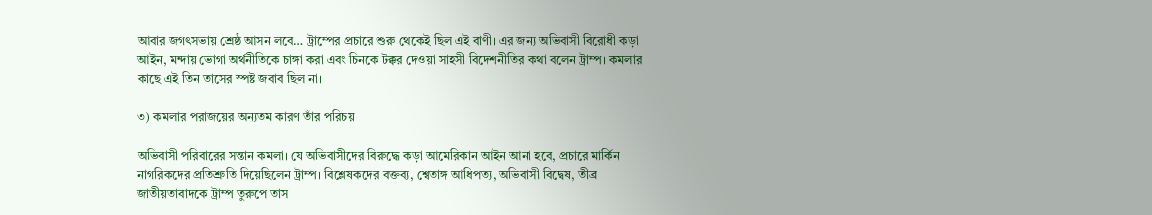আবার জগৎসভায় শ্রেষ্ঠ আসন লবে… ট্রাম্পের প্রচারে শুরু থেকেই ছিল এই বাণী। এর জন্য অভিবাসী বিরোধী কড়া আইন, মন্দায় ভোগা অর্থনীতিকে চাঙ্গা করা এবং চিনকে টক্কর দেওয়া সাহসী বিদেশনীতির কথা বলেন ট্রাম্প। কমলার কাছে এই তিন তাসের স্পষ্ট জবাব ছিল না।

৩) কমলার পরাজয়ের অন্যতম কারণ তাঁর পরিচয়

অভিবাসী পরিবারের সন্তান কমলা। যে অভিবাসীদের বিরুদ্ধে কড়া আমেরিকান আইন আনা হবে, প্রচারে মার্কিন নাগরিকদের প্রতিশ্রুতি দিয়েছিলেন ট্রাম্প। বিশ্লেষকদের বক্তব্য, শ্বেতাঙ্গ আধিপত্য, অভিবাসী বিদ্বেষ, তীব্র জাতীয়তাবাদকে ট্রাম্প তুরুপে তাস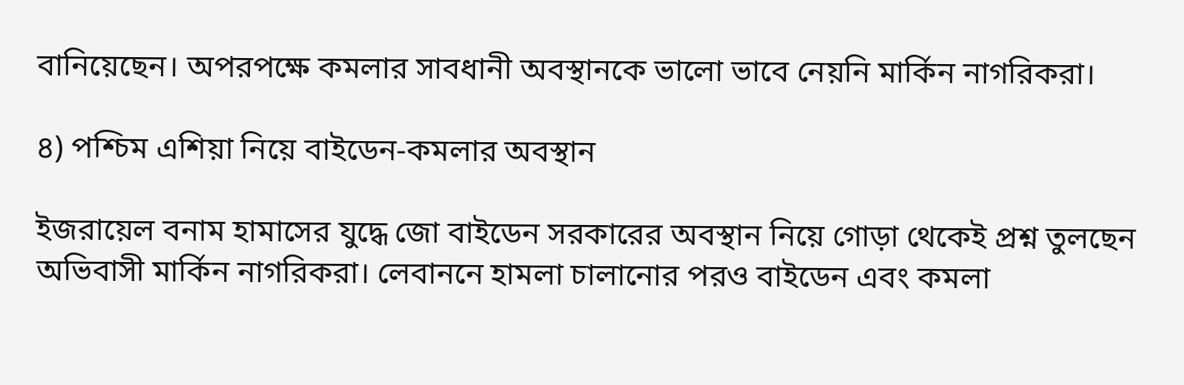বানিয়েছেন। অপরপক্ষে কমলার সাবধানী অবস্থানকে ভালো ভাবে নেয়নি মার্কিন নাগরিকরা।

৪) পশ্চিম এশিয়া নিয়ে বাইডেন-কমলার অবস্থান

ইজরায়েল বনাম হামাসের যুদ্ধে জো বাইডেন সরকারের অবস্থান নিয়ে গোড়া থেকেই প্রশ্ন তুলছেন অভিবাসী মার্কিন নাগরিকরা। লেবাননে হামলা চালানোর পরও বাইডেন এবং কমলা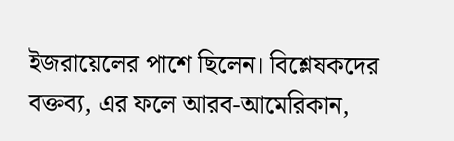ইজরায়েলের পাশে ছিলেন। বিশ্লেষকদের বক্তব্য, এর ফলে আরব-আমেরিকান,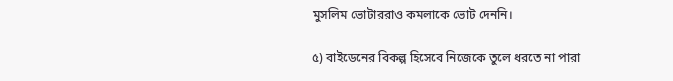মুসলিম ভোটাররাও কমলাকে ভোট দেননি।

৫) বাইডেনের বিকল্প হিসেবে নিজেকে তুলে ধরতে না পারা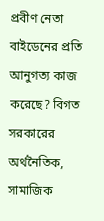প্রবীণ নেতা বাইডেনের প্রতি আনুগত্য কাজ করেছে? বিগত সরকারের অর্থনৈতিক, সামাজিক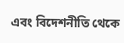এবং বিদেশনীতি থেকে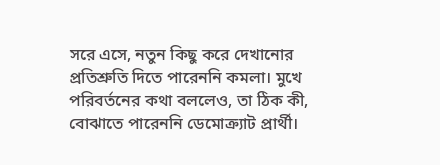সরে এসে, নতুন কিছু করে দেখানোর প্রতিশ্রুতি দিতে পারেননি কমলা। মুখে পরিবর্তনের কথা বললেও, তা ঠিক কী, বোঝাতে পারেননি ডেমোক্র্যাট প্রার্থী।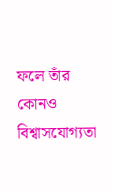ফলে তাঁর কোনও বিশ্বাসযোগ্যতা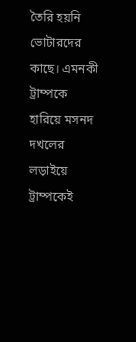তৈরি হয়নি ভোটারদের কাছে। এমনকী ট্রাম্পকে হারিয়ে মসনদ দখলের লড়াইয়ে ট্রাম্পকেই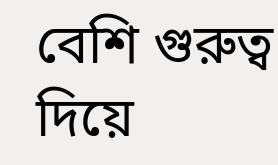বেশি গুরুত্ব দিয়ে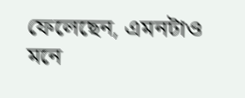ফেলেছেন, এমনটাও মনে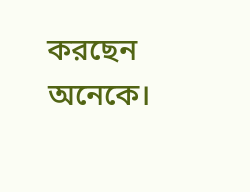করছেন অনেকে।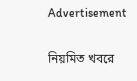Advertisement

নিয়মিত খবরে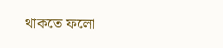থাকতে ফলো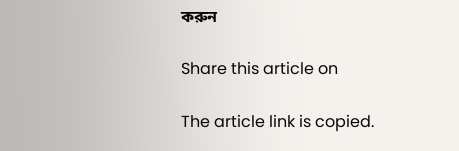করুন

Share this article on

The article link is copied.